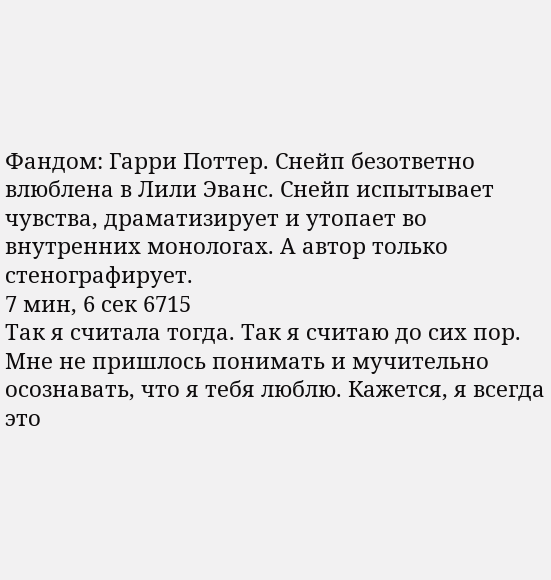Фандом: Гарри Поттер. Снейп безответно влюблена в Лили Эванс. Снейп испытывает чувства, драматизирует и утопает во внутренних монологах. А автор только стенографирует.
7 мин, 6 сек 6715
Так я считала тогда. Так я считаю до сих пор.
Мне не пришлось понимать и мучительно осознавать, что я тебя люблю. Кажется, я всегда это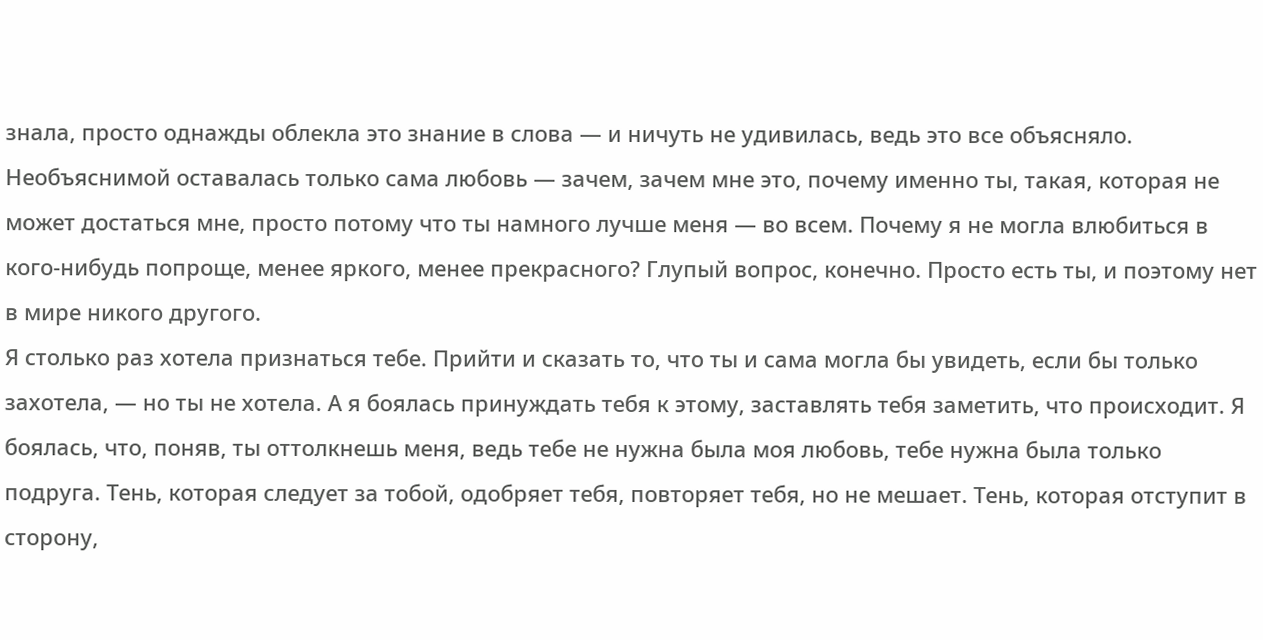знала, просто однажды облекла это знание в слова — и ничуть не удивилась, ведь это все объясняло. Необъяснимой оставалась только сама любовь — зачем, зачем мне это, почему именно ты, такая, которая не может достаться мне, просто потому что ты намного лучше меня — во всем. Почему я не могла влюбиться в кого-нибудь попроще, менее яркого, менее прекрасного? Глупый вопрос, конечно. Просто есть ты, и поэтому нет в мире никого другого.
Я столько раз хотела признаться тебе. Прийти и сказать то, что ты и сама могла бы увидеть, если бы только захотела, — но ты не хотела. А я боялась принуждать тебя к этому, заставлять тебя заметить, что происходит. Я боялась, что, поняв, ты оттолкнешь меня, ведь тебе не нужна была моя любовь, тебе нужна была только подруга. Тень, которая следует за тобой, одобряет тебя, повторяет тебя, но не мешает. Тень, которая отступит в сторону,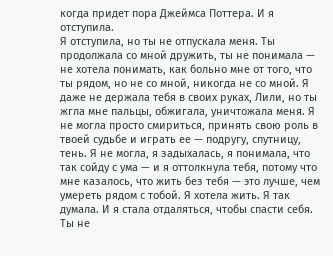когда придет пора Джеймса Поттера. И я отступила.
Я отступила, но ты не отпускала меня. Ты продолжала со мной дружить, ты не понимала — не хотела понимать, как больно мне от того, что ты рядом, но не со мной, никогда не со мной. Я даже не держала тебя в своих руках, Лили, но ты жгла мне пальцы, обжигала, уничтожала меня. Я не могла просто смириться, принять свою роль в твоей судьбе и играть ее — подругу, спутницу, тень. Я не могла, я задыхалась, я понимала, что так сойду с ума — и я оттолкнула тебя, потому что мне казалось, что жить без тебя — это лучше, чем умереть рядом с тобой. Я хотела жить. Я так думала. И я стала отдаляться, чтобы спасти себя.
Ты не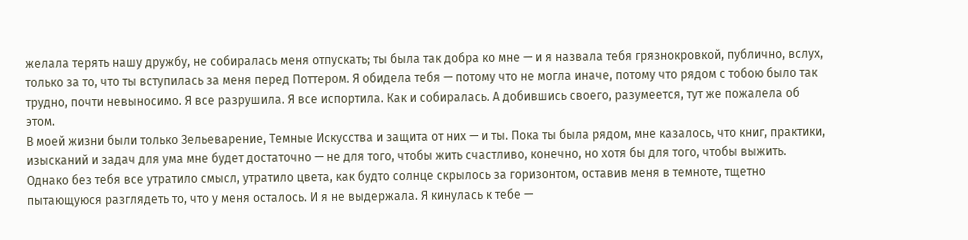желала терять нашу дружбу, не собиралась меня отпускать; ты была так добра ко мне — и я назвала тебя грязнокровкой, публично, вслух, только за то, что ты вступилась за меня перед Поттером. Я обидела тебя — потому что не могла иначе, потому что рядом с тобою было так трудно, почти невыносимо. Я все разрушила. Я все испортила. Как и собиралась. А добившись своего, разумеется, тут же пожалела об этом.
В моей жизни были только Зельеварение, Темные Искусства и защита от них — и ты. Пока ты была рядом, мне казалось, что книг, практики, изысканий и задач для ума мне будет достаточно — не для того, чтобы жить счастливо, конечно, но хотя бы для того, чтобы выжить. Однако без тебя все утратило смысл, утратило цвета, как будто солнце скрылось за горизонтом, оставив меня в темноте, тщетно пытающуюся разглядеть то, что у меня осталось. И я не выдержала. Я кинулась к тебе —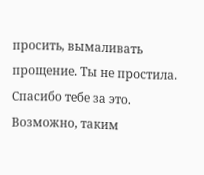просить, вымаливать прощение. Ты не простила. Спасибо тебе за это. Возможно, таким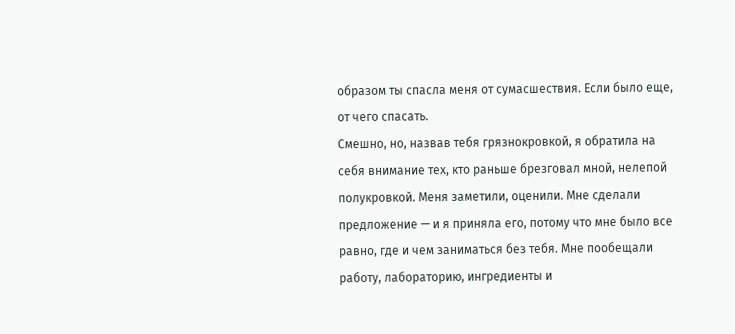образом ты спасла меня от сумасшествия. Если было еще, от чего спасать.
Смешно, но, назвав тебя грязнокровкой, я обратила на себя внимание тех, кто раньше брезговал мной, нелепой полукровкой. Меня заметили, оценили. Мне сделали предложение — и я приняла его, потому что мне было все равно, где и чем заниматься без тебя. Мне пообещали работу, лабораторию, ингредиенты и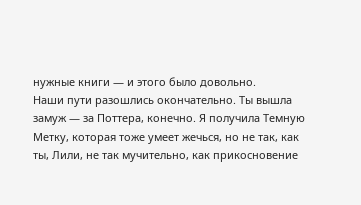нужные книги — и этого было довольно.
Наши пути разошлись окончательно. Ты вышла замуж — за Поттера, конечно. Я получила Темную Метку, которая тоже умеет жечься, но не так, как ты, Лили, не так мучительно, как прикосновение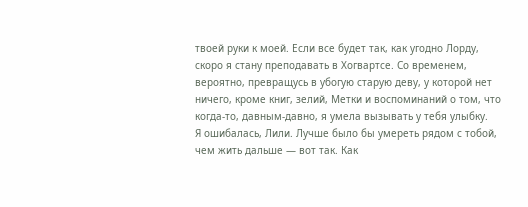твоей руки к моей. Если все будет так, как угодно Лорду, скоро я стану преподавать в Хогвартсе. Со временем, вероятно, превращусь в убогую старую деву, у которой нет ничего, кроме книг, зелий, Метки и воспоминаний о том, что когда-то, давным-давно, я умела вызывать у тебя улыбку.
Я ошибалась, Лили. Лучше было бы умереть рядом с тобой, чем жить дальше — вот так. Как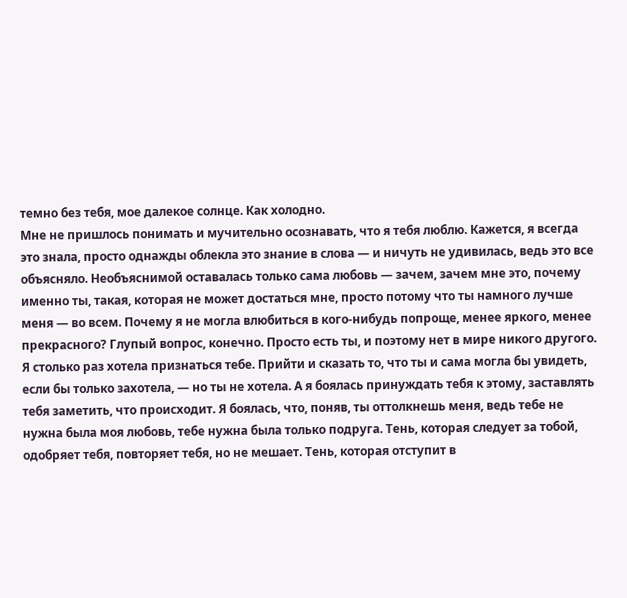темно без тебя, мое далекое солнце. Как холодно.
Мне не пришлось понимать и мучительно осознавать, что я тебя люблю. Кажется, я всегда это знала, просто однажды облекла это знание в слова — и ничуть не удивилась, ведь это все объясняло. Необъяснимой оставалась только сама любовь — зачем, зачем мне это, почему именно ты, такая, которая не может достаться мне, просто потому что ты намного лучше меня — во всем. Почему я не могла влюбиться в кого-нибудь попроще, менее яркого, менее прекрасного? Глупый вопрос, конечно. Просто есть ты, и поэтому нет в мире никого другого.
Я столько раз хотела признаться тебе. Прийти и сказать то, что ты и сама могла бы увидеть, если бы только захотела, — но ты не хотела. А я боялась принуждать тебя к этому, заставлять тебя заметить, что происходит. Я боялась, что, поняв, ты оттолкнешь меня, ведь тебе не нужна была моя любовь, тебе нужна была только подруга. Тень, которая следует за тобой, одобряет тебя, повторяет тебя, но не мешает. Тень, которая отступит в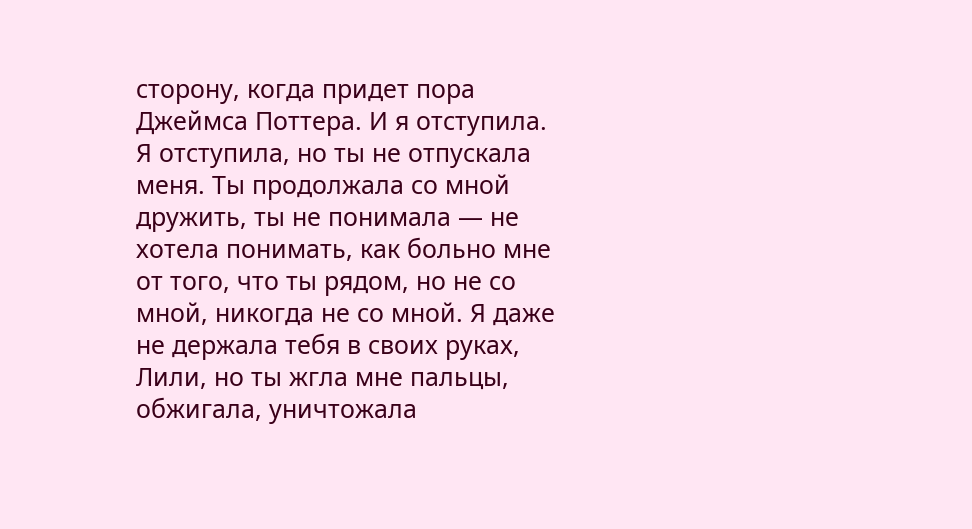сторону, когда придет пора Джеймса Поттера. И я отступила.
Я отступила, но ты не отпускала меня. Ты продолжала со мной дружить, ты не понимала — не хотела понимать, как больно мне от того, что ты рядом, но не со мной, никогда не со мной. Я даже не держала тебя в своих руках, Лили, но ты жгла мне пальцы, обжигала, уничтожала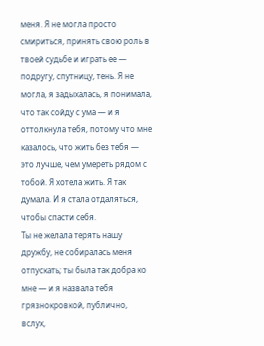меня. Я не могла просто смириться, принять свою роль в твоей судьбе и играть ее — подругу, спутницу, тень. Я не могла, я задыхалась, я понимала, что так сойду с ума — и я оттолкнула тебя, потому что мне казалось, что жить без тебя — это лучше, чем умереть рядом с тобой. Я хотела жить. Я так думала. И я стала отдаляться, чтобы спасти себя.
Ты не желала терять нашу дружбу, не собиралась меня отпускать; ты была так добра ко мне — и я назвала тебя грязнокровкой, публично, вслух,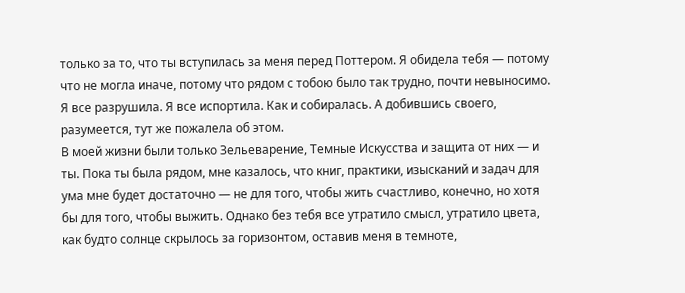только за то, что ты вступилась за меня перед Поттером. Я обидела тебя — потому что не могла иначе, потому что рядом с тобою было так трудно, почти невыносимо. Я все разрушила. Я все испортила. Как и собиралась. А добившись своего, разумеется, тут же пожалела об этом.
В моей жизни были только Зельеварение, Темные Искусства и защита от них — и ты. Пока ты была рядом, мне казалось, что книг, практики, изысканий и задач для ума мне будет достаточно — не для того, чтобы жить счастливо, конечно, но хотя бы для того, чтобы выжить. Однако без тебя все утратило смысл, утратило цвета, как будто солнце скрылось за горизонтом, оставив меня в темноте,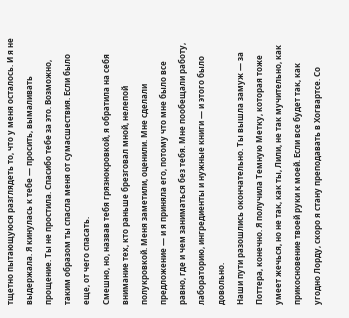тщетно пытающуюся разглядеть то, что у меня осталось. И я не выдержала. Я кинулась к тебе — просить, вымаливать прощение. Ты не простила. Спасибо тебе за это. Возможно, таким образом ты спасла меня от сумасшествия. Если было еще, от чего спасать.
Смешно, но, назвав тебя грязнокровкой, я обратила на себя внимание тех, кто раньше брезговал мной, нелепой полукровкой. Меня заметили, оценили. Мне сделали предложение — и я приняла его, потому что мне было все равно, где и чем заниматься без тебя. Мне пообещали работу, лабораторию, ингредиенты и нужные книги — и этого было довольно.
Наши пути разошлись окончательно. Ты вышла замуж — за Поттера, конечно. Я получила Темную Метку, которая тоже умеет жечься, но не так, как ты, Лили, не так мучительно, как прикосновение твоей руки к моей. Если все будет так, как угодно Лорду, скоро я стану преподавать в Хогвартсе. Со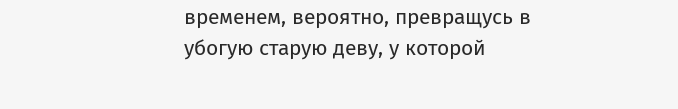временем, вероятно, превращусь в убогую старую деву, у которой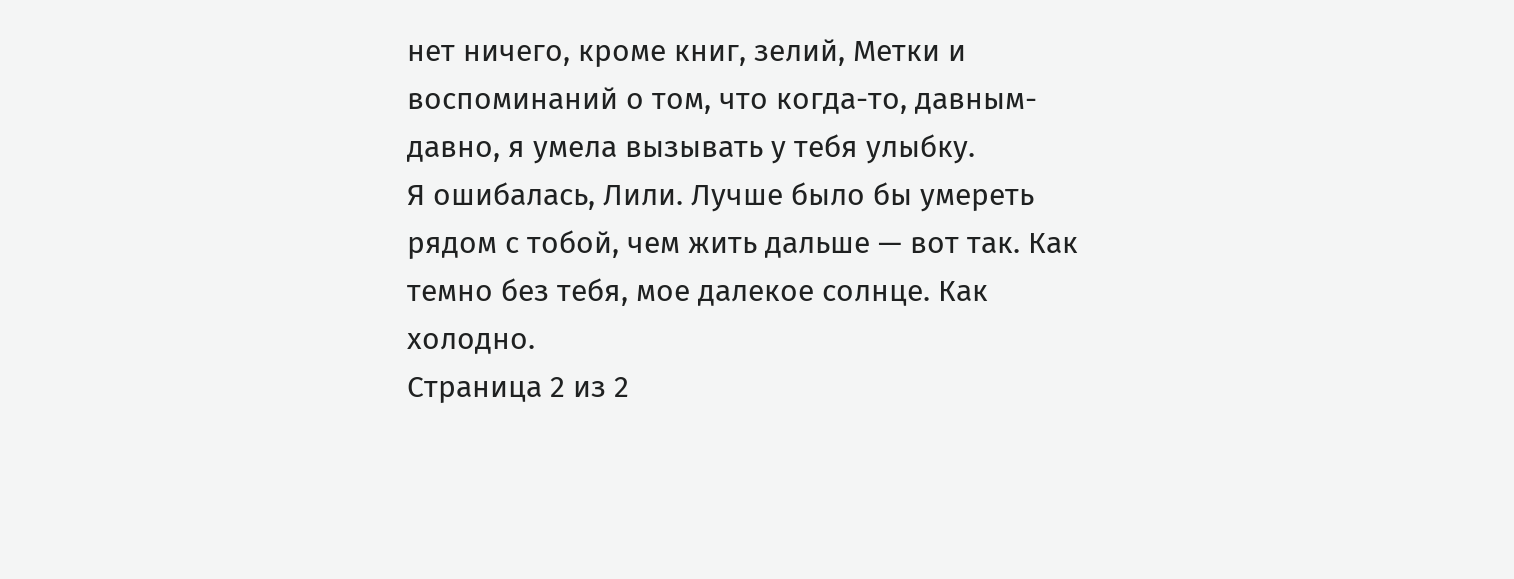нет ничего, кроме книг, зелий, Метки и воспоминаний о том, что когда-то, давным-давно, я умела вызывать у тебя улыбку.
Я ошибалась, Лили. Лучше было бы умереть рядом с тобой, чем жить дальше — вот так. Как темно без тебя, мое далекое солнце. Как холодно.
Страница 2 из 2